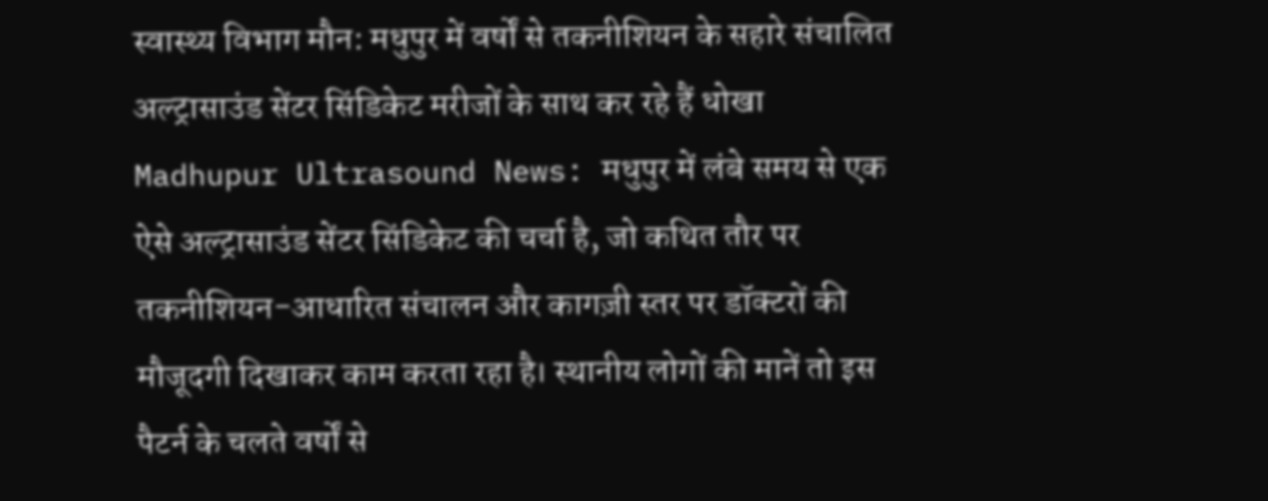स्वास्थ्य विभाग मौन: मधुपुर में वर्षों से तकनीशियन के सहारे संचालित अल्ट्रासाउंड सेंटर सिंडिकेट मरीजों के साथ कर रहे हैं धोखा
Madhupur Ultrasound News: मधुपुर में लंबे समय से एक ऐसे अल्ट्रासाउंड सेंटर सिंडिकेट की चर्चा है, जो कथित तौर पर तकनीशियन-आधारित संचालन और कागज़ी स्तर पर डॉक्टरों की मौजूदगी दिखाकर काम करता रहा है। स्थानीय लोगों की मानें तो इस पैटर्न के चलते वर्षों से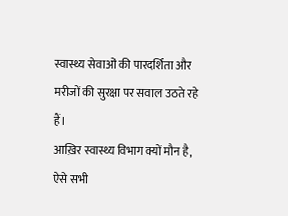स्वास्थ्य सेवाओं की पारदर्शिता और मरीजों की सुरक्षा पर सवाल उठते रहे हैं।
आख़िर स्वास्थ्य विभाग क्यों मौन है, ऐसे सभी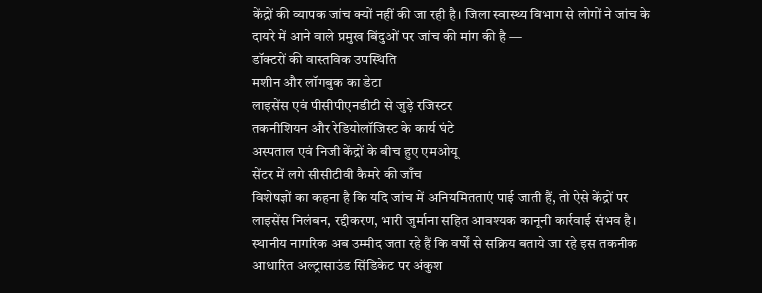केंद्रों की व्यापक जांच क्यों नहीं की जा रही है। जिला स्वास्थ्य विभाग से लोगों ने जांच के दायरे में आने वाले प्रमुख बिंदुओं पर जांच की मांग की है —
डॉक्टरों की वास्तविक उपस्थिति
मशीन और लॉगबुक का डेटा
लाइसेंस एवं पीसीपीएनडीटी से जुड़े रजिस्टर
तकनीशियन और रेडियोलॉजिस्ट के कार्य घंटे
अस्पताल एवं निजी केंद्रों के बीच हुए एमओयू
सेंटर में लगे सीसीटीवी कैमरे की जाँच
विशेषज्ञों का कहना है कि यदि जांच में अनियमितताएं पाई जाती हैं, तो ऐसे केंद्रों पर लाइसेंस निलंबन, रद्दीकरण, भारी जुर्माना सहित आवश्यक कानूनी कार्रवाई संभव है।
स्थानीय नागरिक अब उम्मीद जता रहे हैं कि वर्षों से सक्रिय बताये जा रहे इस तकनीक आधारित अल्ट्रासाउंड सिंडिकेट पर अंकुश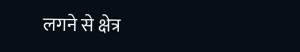लगने से क्षेत्र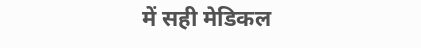में सही मेडिकल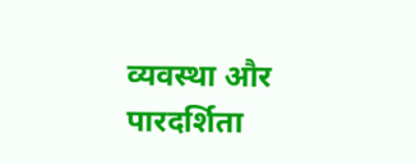व्यवस्था और पारदर्शिता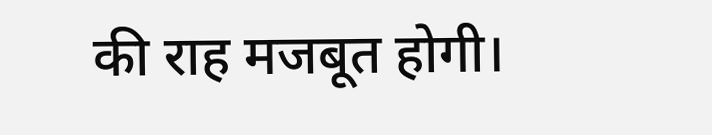की राह मजबूत होगी।